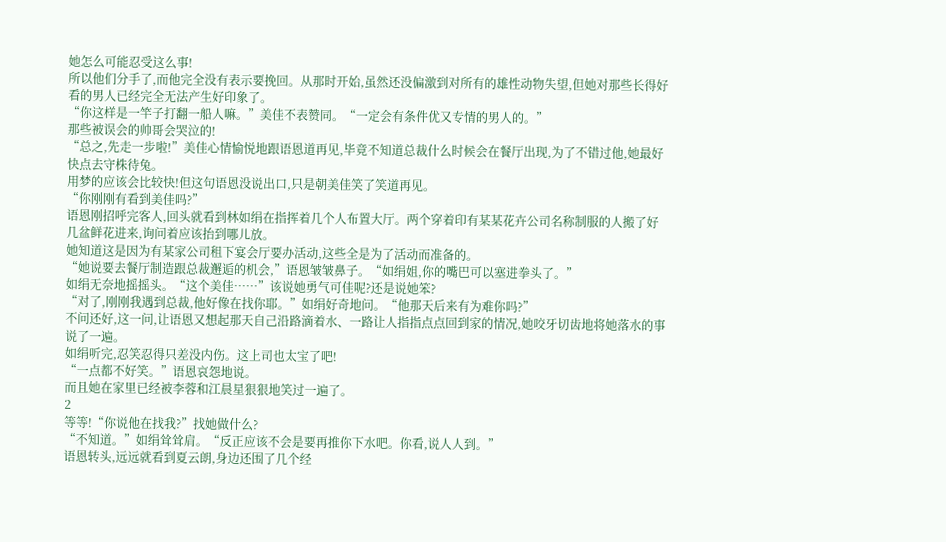她怎么可能忍受这么事!
所以他们分手了,而他完全没有表示要挽回。从那时开始,虽然还没偏激到对所有的雄性动物失望,但她对那些长得好看的男人已经完全无法产生好印象了。
“你这样是一竿子打翻一船人嘛。”美佳不表赞同。“一定会有条件优又专情的男人的。”
那些被误会的帅哥会哭泣的!
“总之,先走一步啦!”美佳心情愉悦地跟语恩道再见,毕竟不知道总裁什么时候会在餐厅出现,为了不错过他,她最好快点去守株待兔。
用梦的应该会比较快!但这句语恩没说出口,只是朝美佳笑了笑道再见。
“你刚刚有看到美佳吗?”
语恩刚招呼完客人,回头就看到林如绢在指挥着几个人布置大厅。两个穿着印有某某花卉公司名称制服的人搬了好几盆鲜花进来,询问着应该抬到哪儿放。
她知道这是因为有某家公司租下宴会厅要办活动,这些全是为了活动而准备的。
“她说要去餐厅制造跟总裁邂逅的机会,”语恩皱皱鼻子。“如绢姐,你的嘴巴可以塞进拳头了。”
如绢无奈地摇摇头。“这个美佳……”该说她勇气可佳呢?还是说她笨?
“对了,刚刚我遇到总裁,他好像在找你耶。”如绢好奇地问。“他那天后来有为难你吗?”
不问还好,这一问,让语恩又想起那天自己沿路滴着水、一路让人指指点点回到家的情况,她咬牙切齿地将她落水的事说了一遍。
如绢听完,忍笑忍得只差没内伤。这上司也太宝了吧!
“一点都不好笑。”语恩哀怨地说。
而且她在家里已经被李蓉和江晨星狠狠地笑过一遍了。
2
等等!“你说他在找我?”找她做什么?
“不知道。”如绢耸耸肩。“反正应该不会是要再推你下水吧。你看,说人人到。”
语恩转头,远远就看到夏云朗,身边还围了几个经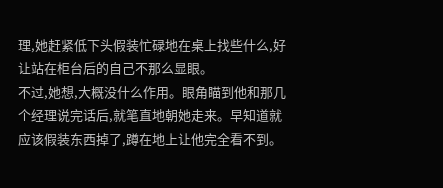理,她赶紧低下头假装忙碌地在桌上找些什么,好让站在柜台后的自己不那么显眼。
不过,她想,大概没什么作用。眼角瞄到他和那几个经理说完话后,就笔直地朝她走来。早知道就应该假装东西掉了,蹲在地上让他完全看不到。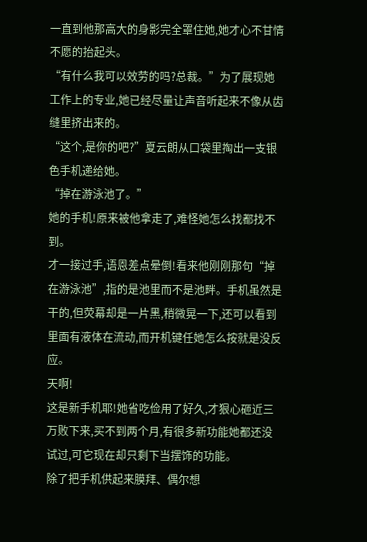一直到他那高大的身影完全罩住她,她才心不甘情不愿的抬起头。
“有什么我可以效劳的吗?总裁。”为了展现她工作上的专业,她已经尽量让声音听起来不像从齿缝里挤出来的。
“这个,是你的吧?”夏云朗从口袋里掏出一支银色手机递给她。
“掉在游泳池了。”
她的手机!原来被他拿走了,难怪她怎么找都找不到。
才一接过手,语恩差点晕倒!看来他刚刚那句“掉在游泳池”,指的是池里而不是池畔。手机虽然是干的,但荧幕却是一片黑,稍微晃一下,还可以看到里面有液体在流动,而开机键任她怎么按就是没反应。
天啊!
这是新手机耶!她省吃俭用了好久,才狠心砸近三万败下来,买不到两个月,有很多新功能她都还没试过,可它现在却只剩下当摆饰的功能。
除了把手机供起来膜拜、偶尔想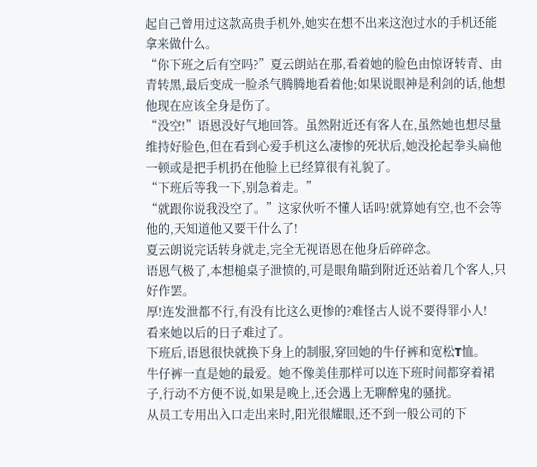起自己曾用过这款高贵手机外,她实在想不出来这泡过水的手机还能拿来做什么。
“你下班之后有空吗?”夏云朗站在那,看着她的脸色由惊讶转青、由青转黑,最后变成一脸杀气腾腾地看着他;如果说眼神是利剑的话,他想他现在应该全身是伤了。
“没空!”语恩没好气地回答。虽然附近还有客人在,虽然她也想尽量维持好脸色,但在看到心爱手机这么凄惨的死状后,她没抡起拳头扁他一顿或是把手机扔在他脸上已经算很有礼貌了。
“下班后等我一下,别急着走。”
“就跟你说我没空了。”这家伙听不懂人话吗!就算她有空,也不会等他的,天知道他又要干什么了!
夏云朗说完话转身就走,完全无视语恩在他身后碎碎念。
语恩气极了,本想槌桌子泄愤的,可是眼角瞄到附近还站着几个客人,只好作罢。
厚!连发泄都不行,有没有比这么更惨的?难怪古人说不要得罪小人!
看来她以后的日子难过了。
下班后,语恩很快就换下身上的制服,穿回她的牛仔裤和宽松T恤。
牛仔裤一直是她的最爱。她不像美佳那样可以连下班时间都穿着裙子,行动不方便不说,如果是晚上,还会遇上无聊醉鬼的骚扰。
从员工专用出入口走出来时,阳光很耀眼,还不到一般公司的下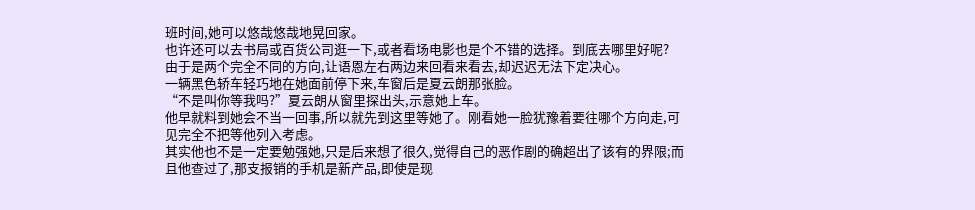班时间,她可以悠哉悠哉地晃回家。
也许还可以去书局或百货公司逛一下,或者看场电影也是个不错的选择。到底去哪里好呢?
由于是两个完全不同的方向,让语恩左右两边来回看来看去,却迟迟无法下定决心。
一辆黑色轿车轻巧地在她面前停下来,车窗后是夏云朗那张脸。
“不是叫你等我吗?”夏云朗从窗里探出头,示意她上车。
他早就料到她会不当一回事,所以就先到这里等她了。刚看她一脸犹豫着要往哪个方向走,可见完全不把等他列入考虑。
其实他也不是一定要勉强她,只是后来想了很久,觉得自己的恶作剧的确超出了该有的界限;而且他查过了,那支报销的手机是新产品,即使是现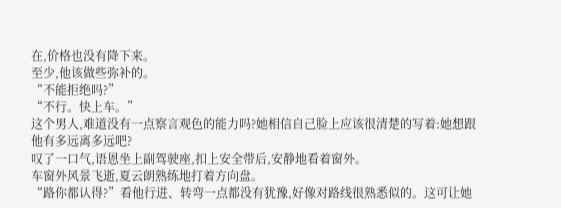在,价格也没有降下来。
至少,他该做些弥补的。
“不能拒绝吗?”
“不行。快上车。”
这个男人,难道没有一点察言观色的能力吗?她相信自己脸上应该很清楚的写着:她想跟他有多远离多远吧?
叹了一口气,语恩坐上副驾驶座,扣上安全带后,安静地看着窗外。
车窗外风景飞逝,夏云朗熟练地打着方向盘。
“路你都认得?”看他行进、转弯一点都没有犹豫,好像对路线很熟悉似的。这可让她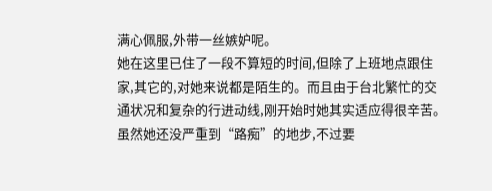满心佩服,外带一丝嫉妒呢。
她在这里已住了一段不算短的时间,但除了上班地点跟住家,其它的,对她来说都是陌生的。而且由于台北繁忙的交通状况和复杂的行进动线,刚开始时她其实适应得很辛苦。
虽然她还没严重到“路痴”的地步,不过要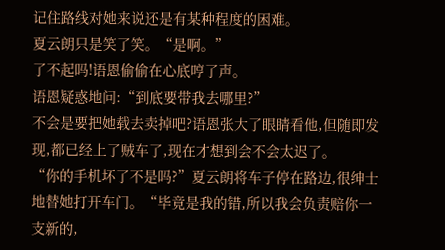记住路线对她来说还是有某种程度的困难。
夏云朗只是笑了笑。“是啊。”
了不起吗!语恩偷偷在心底哼了声。
语恩疑惑地问:“到底要带我去哪里?”
不会是要把她载去卖掉吧?语恩张大了眼睛看他,但随即发现,都已经上了贼车了,现在才想到会不会太迟了。
“你的手机坏了不是吗?”夏云朗将车子停在路边,很绅士地替她打开车门。“毕竟是我的错,所以我会负责赔你一支新的,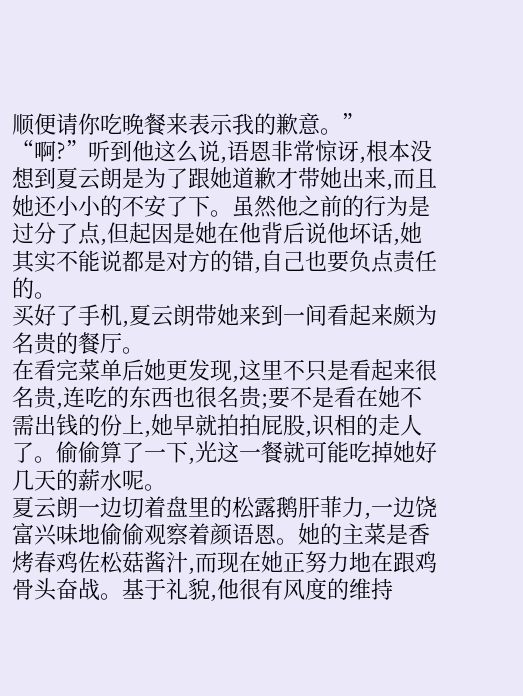顺便请你吃晚餐来表示我的歉意。”
“啊?”听到他这么说,语恩非常惊讶,根本没想到夏云朗是为了跟她道歉才带她出来,而且她还小小的不安了下。虽然他之前的行为是过分了点,但起因是她在他背后说他坏话,她其实不能说都是对方的错,自己也要负点责任的。
买好了手机,夏云朗带她来到一间看起来颇为名贵的餐厅。
在看完菜单后她更发现,这里不只是看起来很名贵,连吃的东西也很名贵;要不是看在她不需出钱的份上,她早就拍拍屁股,识相的走人了。偷偷算了一下,光这一餐就可能吃掉她好几天的薪水呢。
夏云朗一边切着盘里的松露鹅肝菲力,一边饶富兴味地偷偷观察着颜语恩。她的主菜是香烤春鸡佐松菇酱汁,而现在她正努力地在跟鸡骨头奋战。基于礼貌,他很有风度的维持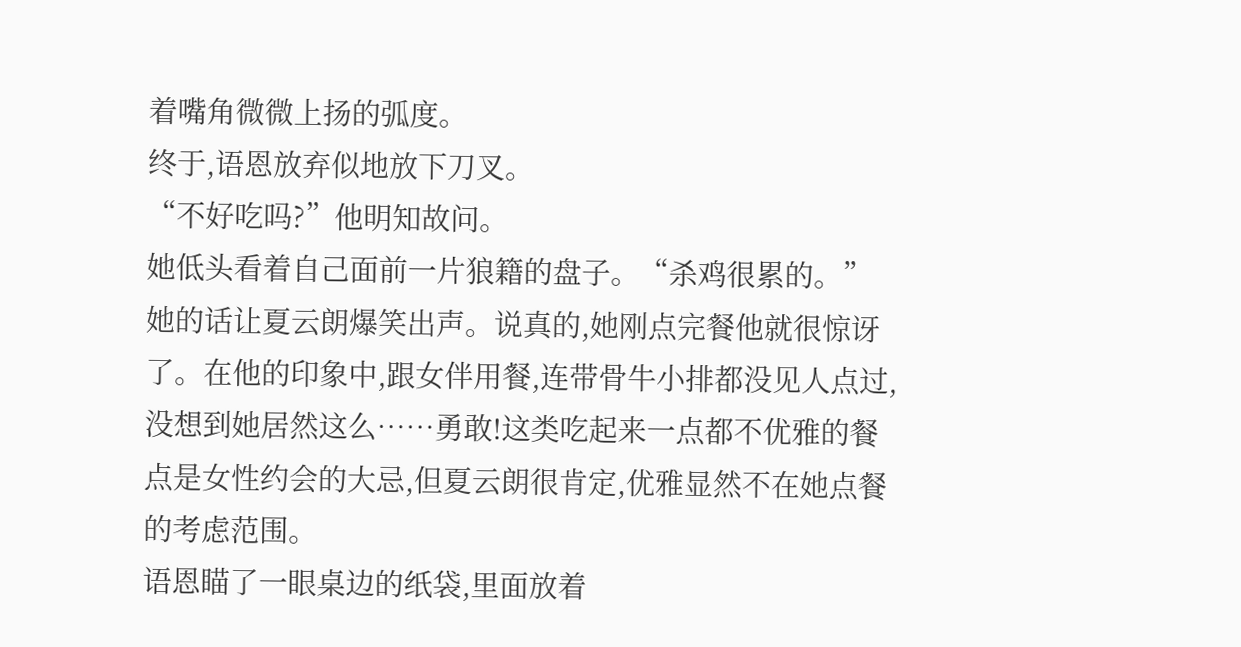着嘴角微微上扬的弧度。
终于,语恩放弃似地放下刀叉。
“不好吃吗?”他明知故问。
她低头看着自己面前一片狼籍的盘子。“杀鸡很累的。”
她的话让夏云朗爆笑出声。说真的,她刚点完餐他就很惊讶了。在他的印象中,跟女伴用餐,连带骨牛小排都没见人点过,没想到她居然这么……勇敢!这类吃起来一点都不优雅的餐点是女性约会的大忌,但夏云朗很肯定,优雅显然不在她点餐的考虑范围。
语恩瞄了一眼桌边的纸袋,里面放着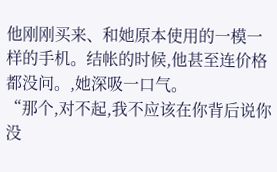他刚刚买来、和她原本使用的一模一样的手机。结帐的时候,他甚至连价格都没问。,她深吸一口气。
“那个,对不起,我不应该在你背后说你没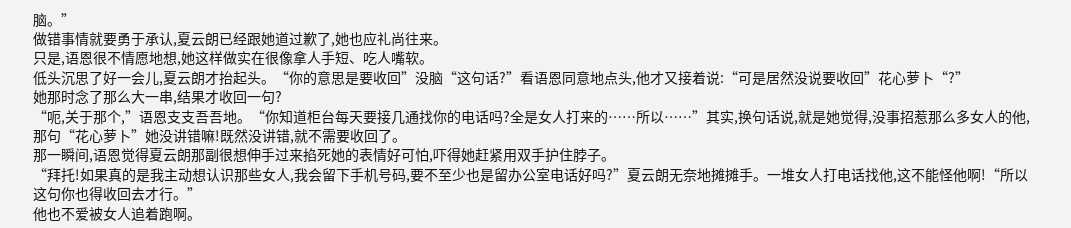脑。”
做错事情就要勇于承认,夏云朗已经跟她道过歉了,她也应礼尚往来。
只是,语恩很不情愿地想,她这样做实在很像拿人手短、吃人嘴软。
低头沉思了好一会儿,夏云朗才抬起头。“你的意思是要收回”没脑“这句话?”看语恩同意地点头,他才又接着说:“可是居然没说要收回”花心萝卜“?”
她那时念了那么大一串,结果才收回一句?
“呃,关于那个,”语恩支支吾吾地。“你知道柜台每天要接几通找你的电话吗?全是女人打来的……所以……”其实,换句话说,就是她觉得,没事招惹那么多女人的他,那句“花心萝卜”她没讲错嘛!既然没讲错,就不需要收回了。
那一瞬间,语恩觉得夏云朗那副很想伸手过来掐死她的表情好可怕,吓得她赶紧用双手护住脖子。
“拜托!如果真的是我主动想认识那些女人,我会留下手机号码,要不至少也是留办公室电话好吗?”夏云朗无奈地摊摊手。一堆女人打电话找他,这不能怪他啊!“所以这句你也得收回去才行。”
他也不爱被女人追着跑啊。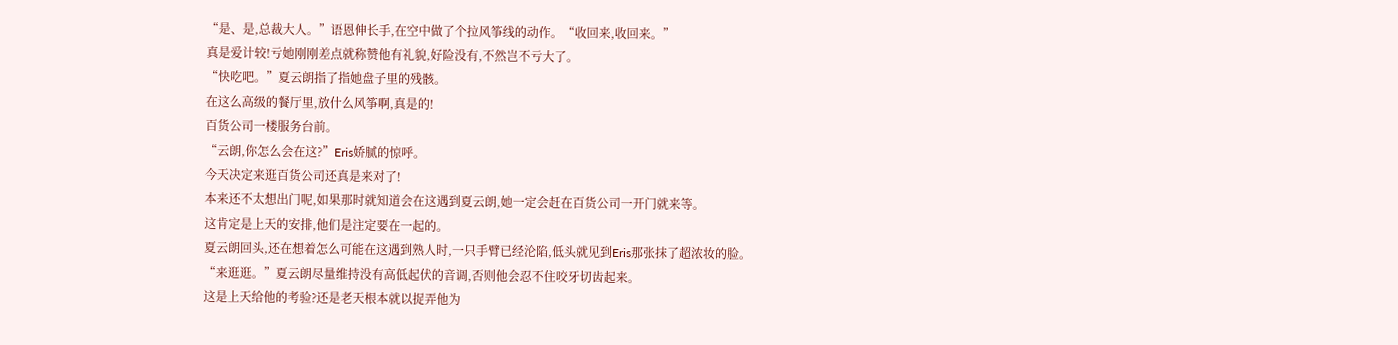“是、是,总裁大人。”语恩伸长手,在空中做了个拉风筝线的动作。“收回来,收回来。”
真是爱计较!亏她刚刚差点就称赞他有礼貌,好险没有,不然岂不亏大了。
“快吃吧。”夏云朗指了指她盘子里的残骸。
在这么高级的餐厅里,放什么风筝啊,真是的!
百货公司一楼服务台前。
“云朗,你怎么会在这?”Eris娇腻的惊呼。
今天决定来逛百货公司还真是来对了!
本来还不太想出门呢,如果那时就知道会在这遇到夏云朗,她一定会赶在百货公司一开门就来等。
这肯定是上天的安排,他们是注定要在一起的。
夏云朗回头,还在想着怎么可能在这遇到熟人时,一只手臂已经沦陷,低头就见到Eris那张抹了超浓妆的脸。
“来逛逛。”夏云朗尽量维持没有高低起伏的音调,否则他会忍不住咬牙切齿起来。
这是上天给他的考验?还是老天根本就以捉弄他为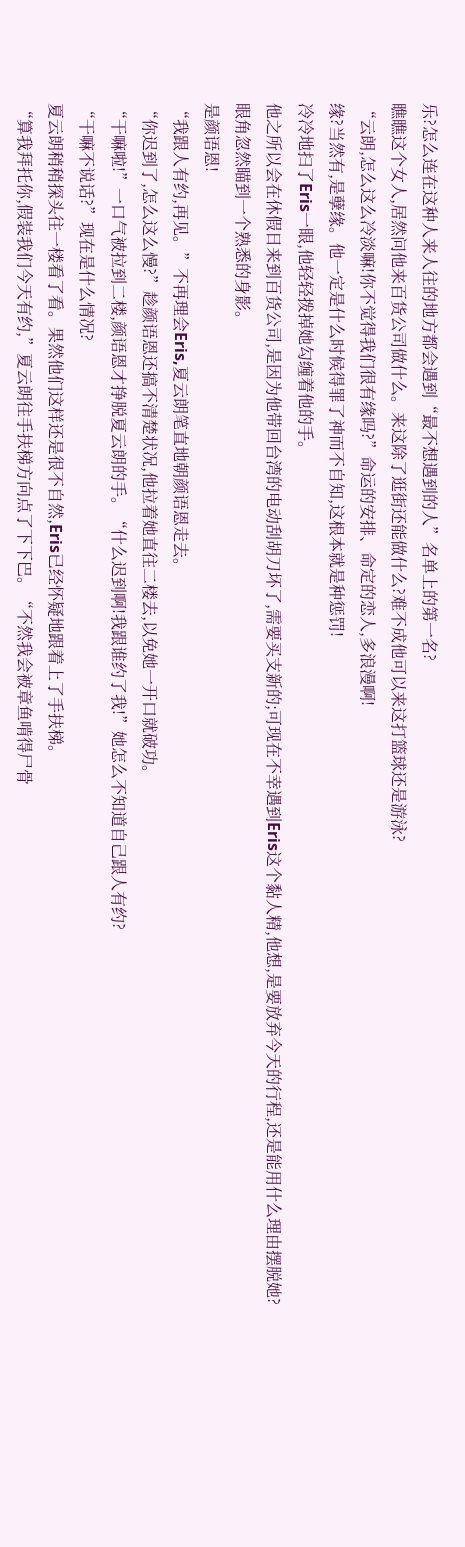乐?怎么连在这种人来人往的地方都会遇到“最不想遇到的人”名单上的第一名?
瞧瞧这个女人,居然问他来百货公司做什么。来这除了逛街还能做什么?难不成他可以来这打篮球还是游泳?
“云朗,怎么这么冷淡嘛!你不觉得我们很有缘吗?”命运的安排、命定的恋人,多浪漫啊!
缘?当然有,是孽缘。他一定是什么时候得罪了神而不自知,这根本就是种惩罚!
冷冷地扫了Eris一眼,他轻轻拨掉她勾缠着他的手。
他之所以会在休假日来到百货公司,是因为他带回台湾的电动刮胡刀坏了,需要买支新的;可现在不幸遇到Eris这个黏人精,他想,是要放弃今天的行程,还是能用什么理由摆脱她?
眼角忽然瞄到一个熟悉的身影。
是颜语恩!
“我跟人有约,再见。”不再理会Eris,夏云朗笔直地朝颜语恩走去。
“你迟到了,怎么这么慢?”趁颜语恩还搞不清楚状况,他拉着她直往二楼去,以免她一开口就破功。
“干嘛啦!”一口气被拉到二楼,颜语恩才挣脱夏云朗的手。“什么迟到啊!我跟谁约了我!”她怎么不知道自己跟人有约?
“干嘛不说话?”现在是什么情况?
夏云朗稍稍探头往一楼看了看。果然他们这样还是很不自然,Eris已经怀疑地跟着上了手扶梯。
“算我拜托你,假装我们今天有约,”夏云朗往手扶梯方向点了下下巴。“不然我会被章鱼啃得尸骨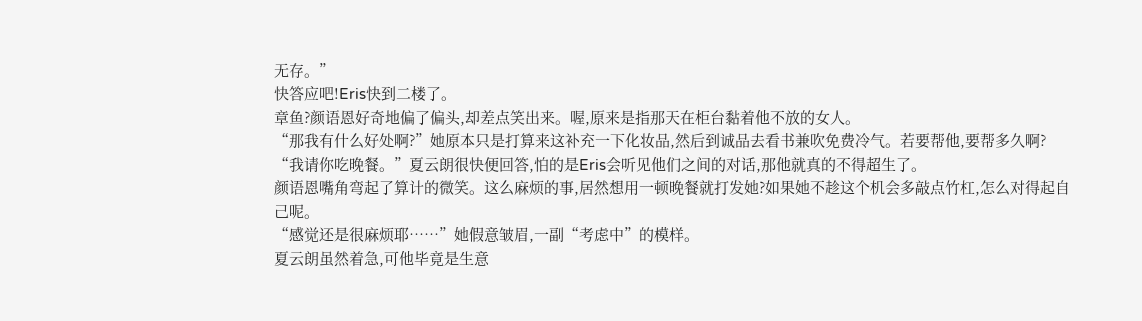无存。”
快答应吧!Eris快到二楼了。
章鱼?颜语恩好奇地偏了偏头,却差点笑出来。喔,原来是指那天在柜台黏着他不放的女人。
“那我有什么好处啊?”她原本只是打算来这补充一下化妆品,然后到诚品去看书兼吹免费冷气。若要帮他,要帮多久啊?
“我请你吃晚餐。”夏云朗很快便回答,怕的是Eris会听见他们之间的对话,那他就真的不得超生了。
颜语恩嘴角弯起了算计的微笑。这么麻烦的事,居然想用一顿晚餐就打发她?如果她不趁这个机会多敲点竹杠,怎么对得起自己呢。
“感觉还是很麻烦耶……”她假意皱眉,一副“考虑中”的模样。
夏云朗虽然着急,可他毕竟是生意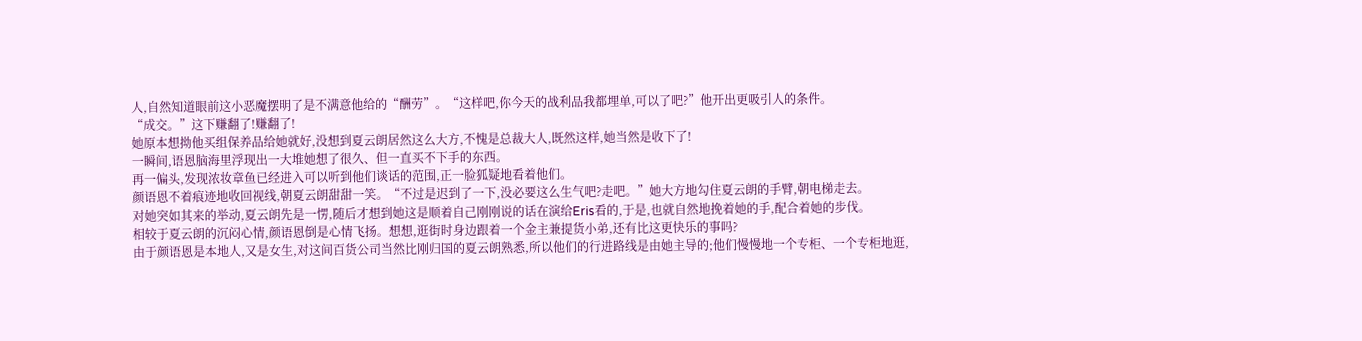人,自然知道眼前这小恶魔摆明了是不满意他给的“酬劳”。“这样吧,你今天的战利品我都埋单,可以了吧?”他开出更吸引人的条件。
“成交。”这下赚翻了!赚翻了!
她原本想拗他买组保养品给她就好,没想到夏云朗居然这么大方,不愧是总裁大人,既然这样,她当然是收下了!
一瞬间,语恩脑海里浮现出一大堆她想了很久、但一直买不下手的东西。
再一偏头,发现浓妆章鱼已经进入可以听到他们谈话的范围,正一脸狐疑地看着他们。
颜语恩不着痕迹地收回视线,朝夏云朗甜甜一笑。“不过是迟到了一下,没必要这么生气吧?走吧。”她大方地勾住夏云朗的手臂,朝电梯走去。
对她突如其来的举动,夏云朗先是一愣,随后才想到她这是顺着自己刚刚说的话在演给Eris看的,于是,也就自然地挽着她的手,配合着她的步伐。
相较于夏云朗的沉闷心情,颜语恩倒是心情飞扬。想想,逛街时身边跟着一个金主兼提货小弟,还有比这更快乐的事吗?
由于颜语恩是本地人,又是女生,对这间百货公司当然比刚归国的夏云朗熟悉,所以他们的行进路线是由她主导的;他们慢慢地一个专柜、一个专柜地逛,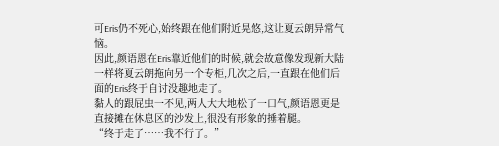可Eris仍不死心,始终跟在他们附近晃悠,这让夏云朗异常气恼。
因此,颜语恩在Eris靠近他们的时候,就会故意像发现新大陆一样将夏云朗拖向另一个专柜,几次之后,一直跟在他们后面的Eris终于自讨没趣地走了。
黏人的跟屁虫一不见,两人大大地松了一口气,颜语恩更是直接摊在休息区的沙发上,很没有形象的捶着腿。
“终于走了……我不行了。”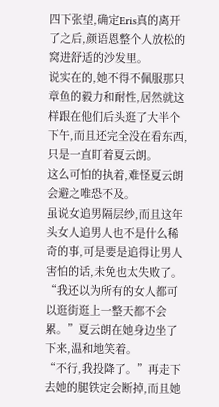四下张望,确定Eris真的离开了之后,颜语恩整个人放松的窝进舒适的沙发里。
说实在的,她不得不佩服那只章鱼的毅力和耐性,居然就这样跟在他们后头逛了大半个下午,而且还完全没在看东西,只是一直盯着夏云朗。
这么可怕的执着,难怪夏云朗会避之唯恐不及。
虽说女追男隔层纱,而且这年头女人追男人也不是什么稀奇的事,可是要是追得让男人害怕的话,未免也太失败了。
“我还以为所有的女人都可以逛街逛上一整天都不会累。”夏云朗在她身边坐了下来,温和地笑着。
“不行,我投降了。”再走下去她的腿铁定会断掉,而且她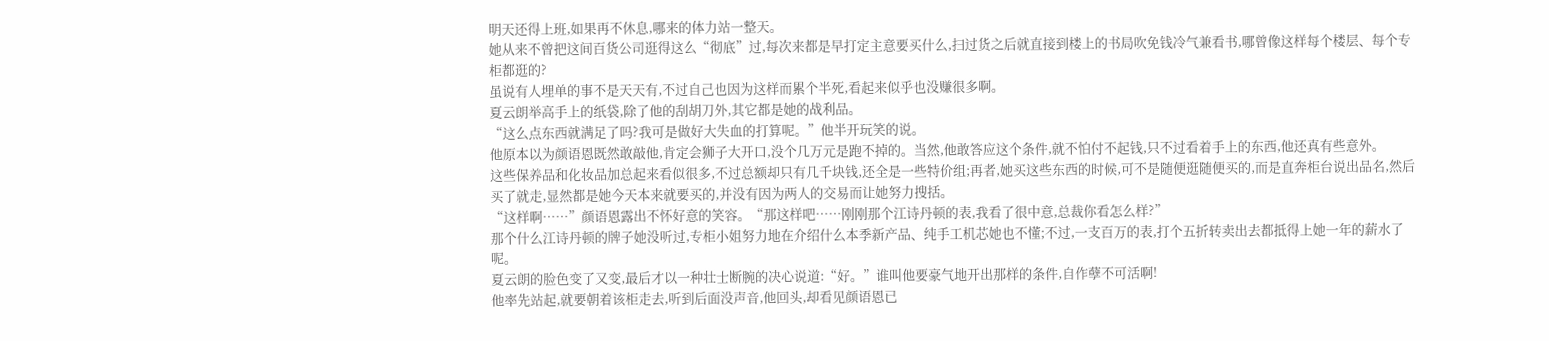明天还得上班,如果再不休息,哪来的体力站一整天。
她从来不曾把这间百货公司逛得这么“彻底”过,每次来都是早打定主意要买什么,扫过货之后就直接到楼上的书局吹免钱冷气兼看书,哪曾像这样每个楼层、每个专柜都逛的?
虽说有人埋单的事不是天天有,不过自己也因为这样而累个半死,看起来似乎也没赚很多啊。
夏云朗举高手上的纸袋,除了他的刮胡刀外,其它都是她的战利品。
“这么点东西就满足了吗?我可是做好大失血的打算呢。”他半开玩笑的说。
他原本以为颜语恩既然敢敲他,肯定会狮子大开口,没个几万元是跑不掉的。当然,他敢答应这个条件,就不怕付不起钱,只不过看着手上的东西,他还真有些意外。
这些保养品和化妆品加总起来看似很多,不过总额却只有几千块钱,还全是一些特价组;再者,她买这些东西的时候,可不是随便逛随便买的,而是直奔柜台说出品名,然后买了就走,显然都是她今天本来就要买的,并没有因为两人的交易而让她努力搜括。
“这样啊……”颜语恩露出不怀好意的笑容。“那这样吧……刚刚那个江诗丹顿的表,我看了很中意,总裁你看怎么样?”
那个什么江诗丹顿的牌子她没听过,专柜小姐努力地在介绍什么本季新产品、纯手工机芯她也不懂;不过,一支百万的表,打个五折转卖出去都抵得上她一年的薪水了呢。
夏云朗的脸色变了又变,最后才以一种壮士断腕的决心说道:“好。”谁叫他要豪气地开出那样的条件,自作孽不可活啊!
他率先站起,就要朝着该柜走去,听到后面没声音,他回头,却看见颜语恩已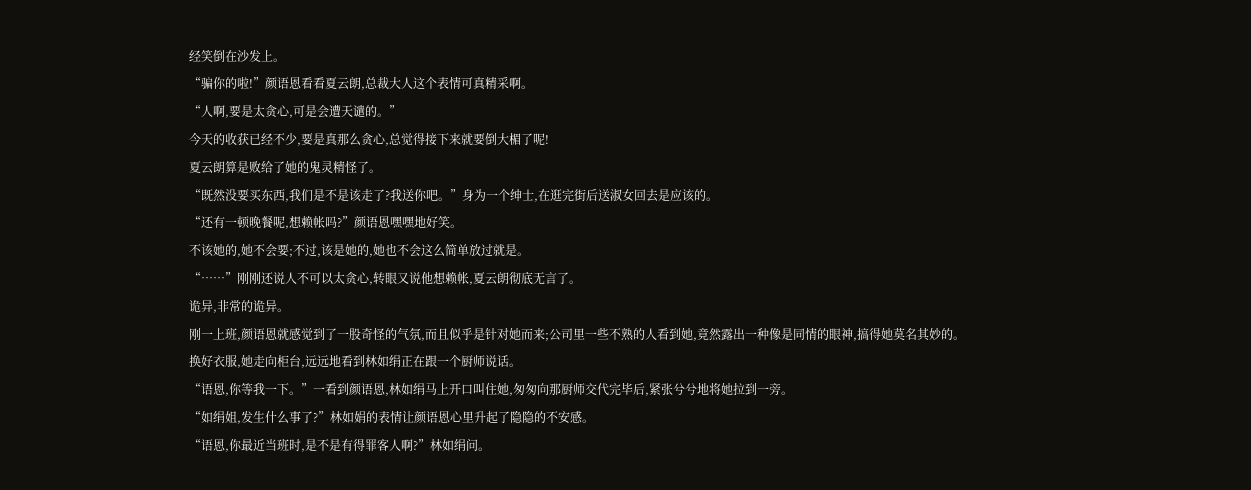经笑倒在沙发上。
“骗你的啦!”颜语恩看看夏云朗,总裁大人这个表情可真精采啊。
“人啊,要是太贪心,可是会遭天谴的。”
今天的收获已经不少,要是真那么贪心,总觉得接下来就要倒大楣了呢!
夏云朗算是败给了她的鬼灵精怪了。
“既然没要买东西,我们是不是该走了?我送你吧。”身为一个绅士,在逛完街后送淑女回去是应该的。
“还有一顿晚餐呢,想赖帐吗?”颜语恩嘿嘿地好笑。
不该她的,她不会要;不过,该是她的,她也不会这么简单放过就是。
“……”刚刚还说人不可以太贪心,转眼又说他想赖帐,夏云朗彻底无言了。
诡异,非常的诡异。
刚一上班,颜语恩就感觉到了一股奇怪的气氛,而且似乎是针对她而来;公司里一些不熟的人看到她,竟然露出一种像是同情的眼神,搞得她莫名其妙的。
换好衣服,她走向柜台,远远地看到林如绢正在跟一个厨师说话。
“语恩,你等我一下。”一看到颜语恩,林如绢马上开口叫住她,匆匆向那厨师交代完毕后,紧张兮兮地将她拉到一旁。
“如绢姐,发生什么事了?”林如娟的表情让颜语恩心里升起了隐隐的不安感。
“语恩,你最近当班时,是不是有得罪客人啊?”林如绢问。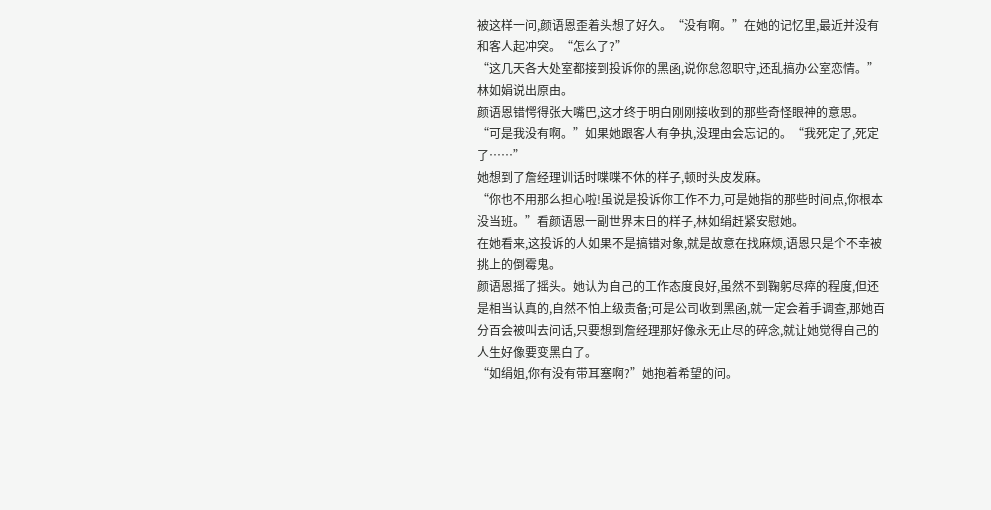被这样一问,颜语恩歪着头想了好久。“没有啊。”在她的记忆里,最近并没有和客人起冲突。“怎么了?”
“这几天各大处室都接到投诉你的黑函,说你怠忽职守,还乱搞办公室恋情。”林如娟说出原由。
颜语恩错愕得张大嘴巴,这才终于明白刚刚接收到的那些奇怪眼神的意思。
“可是我没有啊。”如果她跟客人有争执,没理由会忘记的。“我死定了,死定了……”
她想到了詹经理训话时喋喋不休的样子,顿时头皮发麻。
“你也不用那么担心啦!虽说是投诉你工作不力,可是她指的那些时间点,你根本没当班。”看颜语恩一副世界末日的样子,林如绢赶紧安慰她。
在她看来,这投诉的人如果不是搞错对象,就是故意在找麻烦,语恩只是个不幸被挑上的倒霉鬼。
颜语恩摇了摇头。她认为自己的工作态度良好,虽然不到鞠躬尽瘁的程度,但还是相当认真的,自然不怕上级责备;可是公司收到黑函,就一定会着手调查,那她百分百会被叫去问话,只要想到詹经理那好像永无止尽的碎念,就让她觉得自己的人生好像要变黑白了。
“如绢姐,你有没有带耳塞啊?”她抱着希望的问。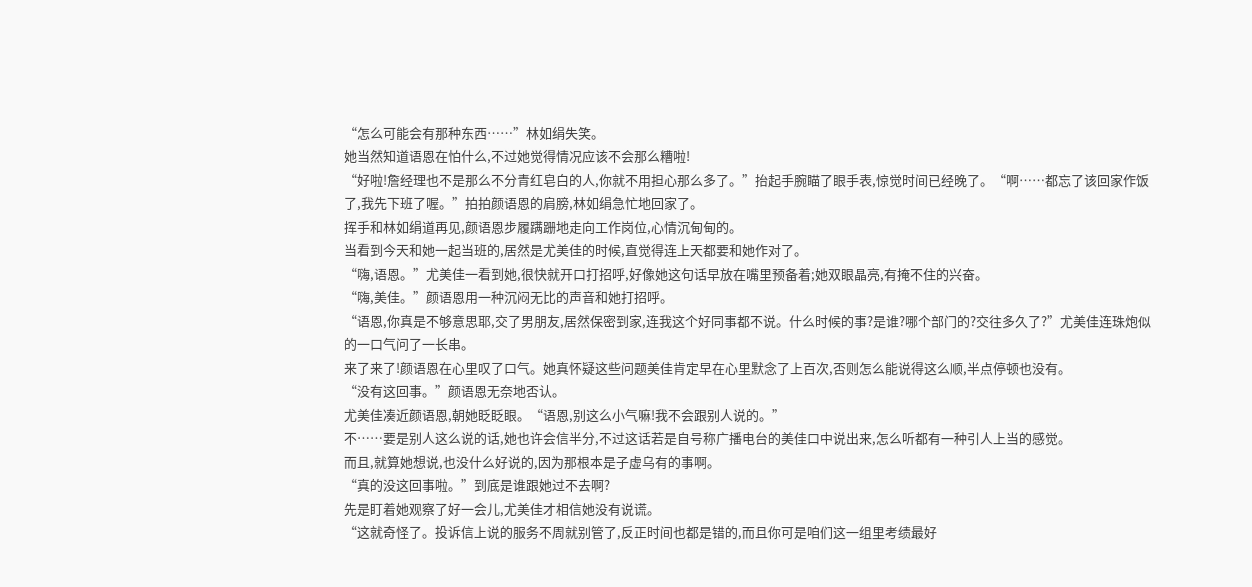“怎么可能会有那种东西……”林如绢失笑。
她当然知道语恩在怕什么,不过她觉得情况应该不会那么糟啦!
“好啦!詹经理也不是那么不分青红皂白的人,你就不用担心那么多了。”抬起手腕瞄了眼手表,惊觉时间已经晚了。“啊……都忘了该回家作饭了,我先下班了喔。”拍拍颜语恩的肩膀,林如绢急忙地回家了。
挥手和林如绢道再见,颜语恩步履蹒跚地走向工作岗位,心情沉甸甸的。
当看到今天和她一起当班的,居然是尤美佳的时候,直觉得连上天都要和她作对了。
“嗨,语恩。”尤美佳一看到她,很快就开口打招呼,好像她这句话早放在嘴里预备着;她双眼晶亮,有掩不住的兴奋。
“嗨,美佳。”颜语恩用一种沉闷无比的声音和她打招呼。
“语恩,你真是不够意思耶,交了男朋友,居然保密到家,连我这个好同事都不说。什么时候的事?是谁?哪个部门的?交往多久了?”尤美佳连珠炮似的一口气问了一长串。
来了来了!颜语恩在心里叹了口气。她真怀疑这些问题美佳肯定早在心里默念了上百次,否则怎么能说得这么顺,半点停顿也没有。
“没有这回事。”颜语恩无奈地否认。
尤美佳凑近颜语恩,朝她眨眨眼。“语恩,别这么小气嘛!我不会跟别人说的。”
不……要是别人这么说的话,她也许会信半分,不过这话若是自号称广播电台的美佳口中说出来,怎么听都有一种引人上当的感觉。
而且,就算她想说,也没什么好说的,因为那根本是子虚乌有的事啊。
“真的没这回事啦。”到底是谁跟她过不去啊?
先是盯着她观察了好一会儿,尤美佳才相信她没有说谎。
“这就奇怪了。投诉信上说的服务不周就别管了,反正时间也都是错的,而且你可是咱们这一组里考绩最好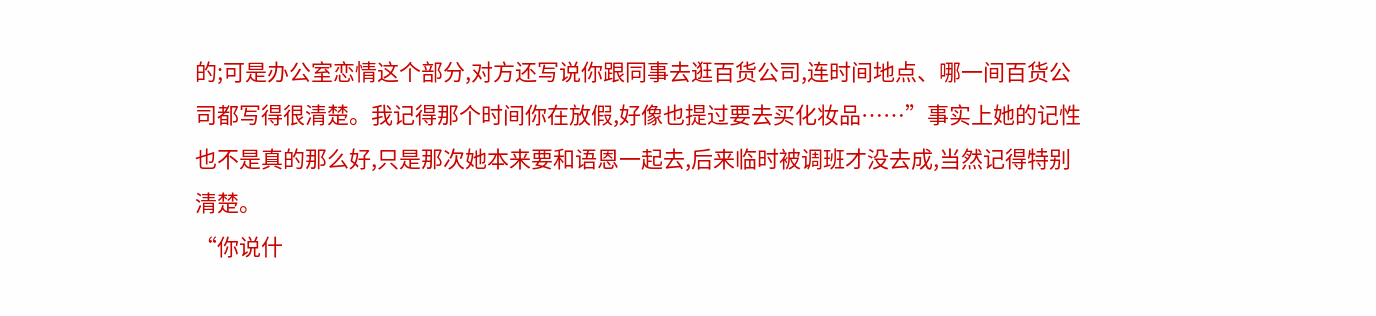的;可是办公室恋情这个部分,对方还写说你跟同事去逛百货公司,连时间地点、哪一间百货公司都写得很清楚。我记得那个时间你在放假,好像也提过要去买化妆品……”事实上她的记性也不是真的那么好,只是那次她本来要和语恩一起去,后来临时被调班才没去成,当然记得特别清楚。
“你说什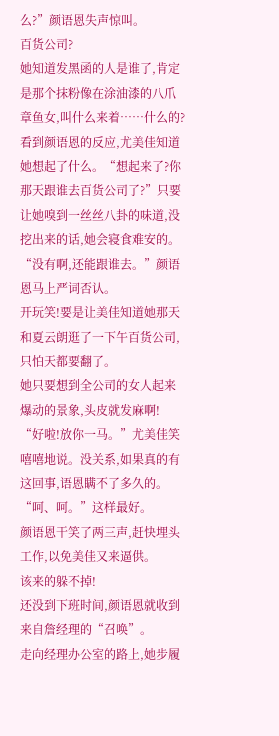么?”颜语恩失声惊叫。
百货公司?
她知道发黑函的人是谁了,肯定是那个抹粉像在涂油漆的八爪章鱼女,叫什么来着……什么的?
看到颜语恩的反应,尤美佳知道她想起了什么。“想起来了?你那天跟谁去百货公司了?”只要让她嗅到一丝丝八卦的味道,没挖出来的话,她会寝食难安的。
“没有啊,还能跟谁去。”颜语恩马上严词否认。
开玩笑!要是让美佳知道她那天和夏云朗逛了一下午百货公司,只怕天都要翻了。
她只要想到全公司的女人起来爆动的景象,头皮就发麻啊!
“好啦!放你一马。”尤美佳笑嘻嘻地说。没关系,如果真的有这回事,语恩瞒不了多久的。
“呵、呵。”这样最好。
颜语恩干笑了两三声,赶快埋头工作,以免美佳又来逼供。
该来的躲不掉!
还没到下班时间,颜语恩就收到来自詹经理的“召唤”。
走向经理办公室的路上,她步履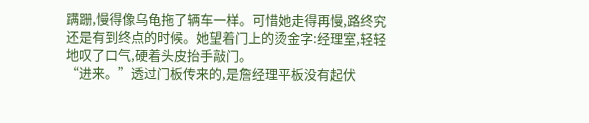蹒跚,慢得像乌龟拖了辆车一样。可惜她走得再慢,路终究还是有到终点的时候。她望着门上的烫金字:经理室,轻轻地叹了口气,硬着头皮抬手敲门。
“进来。”透过门板传来的,是詹经理平板没有起伏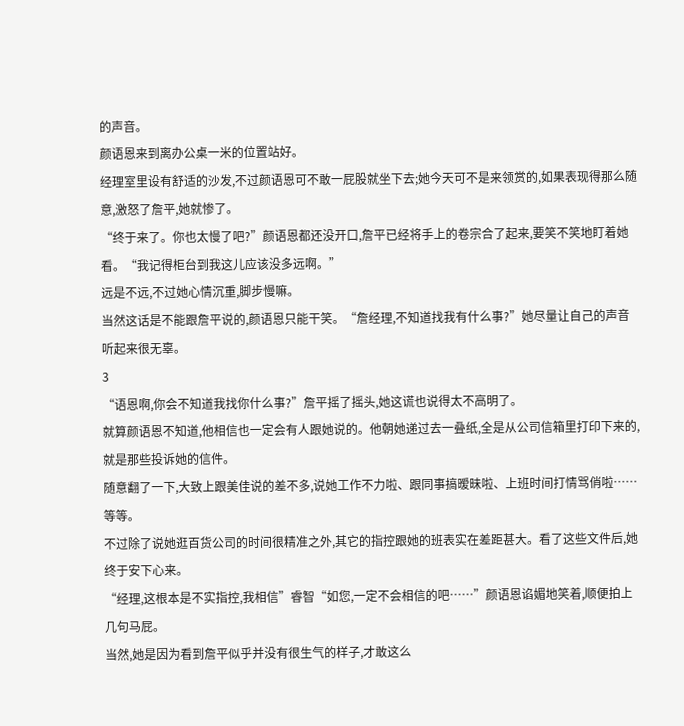的声音。
颜语恩来到离办公桌一米的位置站好。
经理室里设有舒适的沙发,不过颜语恩可不敢一屁股就坐下去;她今天可不是来领赏的,如果表现得那么随意,激怒了詹平,她就惨了。
“终于来了。你也太慢了吧?”颜语恩都还没开口,詹平已经将手上的卷宗合了起来,要笑不笑地盯着她看。“我记得柜台到我这儿应该没多远啊。”
远是不远,不过她心情沉重,脚步慢嘛。
当然这话是不能跟詹平说的,颜语恩只能干笑。“詹经理,不知道找我有什么事?”她尽量让自己的声音听起来很无辜。
3
“语恩啊,你会不知道我找你什么事?”詹平摇了摇头,她这谎也说得太不高明了。
就算颜语恩不知道,他相信也一定会有人跟她说的。他朝她递过去一叠纸,全是从公司信箱里打印下来的,就是那些投诉她的信件。
随意翻了一下,大致上跟美佳说的差不多,说她工作不力啦、跟同事搞暧昧啦、上班时间打情骂俏啦……等等。
不过除了说她逛百货公司的时间很精准之外,其它的指控跟她的班表实在差距甚大。看了这些文件后,她终于安下心来。
“经理,这根本是不实指控,我相信”睿智“如您,一定不会相信的吧……”颜语恩谄媚地笑着,顺便拍上几句马屁。
当然,她是因为看到詹平似乎并没有很生气的样子,才敢这么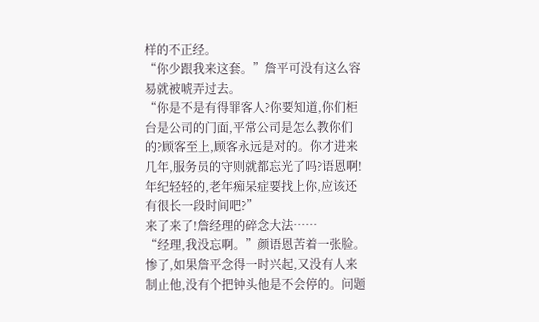样的不正经。
“你少跟我来这套。”詹平可没有这么容易就被唬弄过去。
“你是不是有得罪客人?你要知道,你们柜台是公司的门面,平常公司是怎么教你们的?顾客至上,顾客永远是对的。你才进来几年,服务员的守则就都忘光了吗?语恩啊!年纪轻轻的,老年痴呆症要找上你,应该还有很长一段时间吧?”
来了来了!詹经理的碎念大法……
“经理,我没忘啊。”颜语恩苦着一张脸。
惨了,如果詹平念得一时兴起,又没有人来制止他,没有个把钟头他是不会停的。问题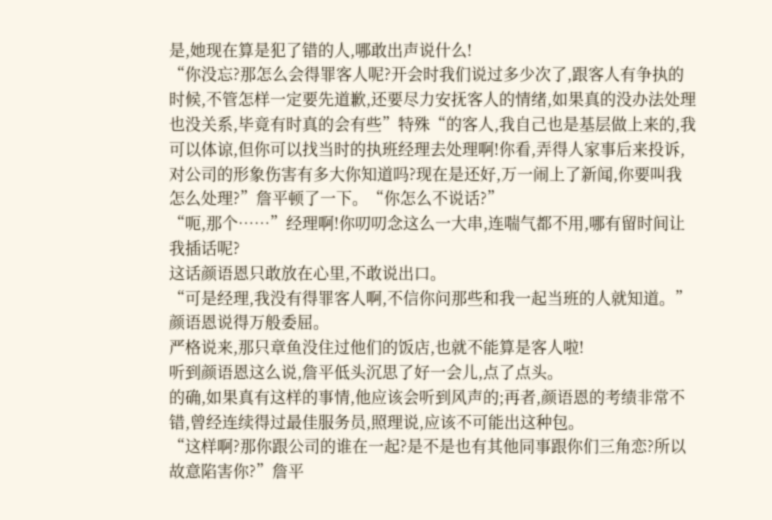是,她现在算是犯了错的人,哪敢出声说什么!
“你没忘?那怎么会得罪客人呢?开会时我们说过多少次了,跟客人有争执的时候,不管怎样一定要先道歉,还要尽力安抚客人的情绪,如果真的没办法处理也没关系,毕竟有时真的会有些”特殊“的客人,我自己也是基层做上来的,我可以体谅,但你可以找当时的执班经理去处理啊!你看,弄得人家事后来投诉,对公司的形象伤害有多大你知道吗?现在是还好,万一闹上了新闻,你要叫我怎么处理?”詹平顿了一下。“你怎么不说话?”
“呃,那个……”经理啊!你叨叨念这么一大串,连喘气都不用,哪有留时间让我插话呢?
这话颜语恩只敢放在心里,不敢说出口。
“可是经理,我没有得罪客人啊,不信你问那些和我一起当班的人就知道。”颜语恩说得万般委屈。
严格说来,那只章鱼没住过他们的饭店,也就不能算是客人啦!
听到颜语恩这么说,詹平低头沉思了好一会儿,点了点头。
的确,如果真有这样的事情,他应该会听到风声的;再者,颜语恩的考绩非常不错,曾经连续得过最佳服务员,照理说,应该不可能出这种包。
“这样啊?那你跟公司的谁在一起?是不是也有其他同事跟你们三角恋?所以故意陷害你?”詹平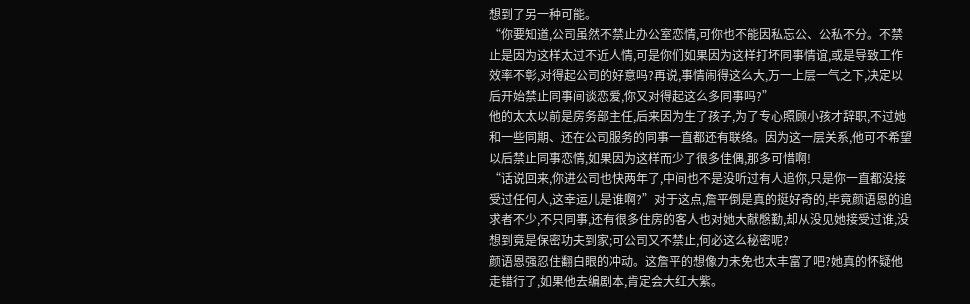想到了另一种可能。
“你要知道,公司虽然不禁止办公室恋情,可你也不能因私忘公、公私不分。不禁止是因为这样太过不近人情,可是你们如果因为这样打坏同事情谊,或是导致工作效率不彰,对得起公司的好意吗?再说,事情闹得这么大,万一上层一气之下,决定以后开始禁止同事间谈恋爱,你又对得起这么多同事吗?”
他的太太以前是房务部主任,后来因为生了孩子,为了专心照顾小孩才辞职,不过她和一些同期、还在公司服务的同事一直都还有联络。因为这一层关系,他可不希望以后禁止同事恋情,如果因为这样而少了很多佳偶,那多可惜啊!
“话说回来,你进公司也快两年了,中间也不是没听过有人追你,只是你一直都没接受过任何人,这幸运儿是谁啊?”对于这点,詹平倒是真的挺好奇的,毕竟颜语恩的追求者不少,不只同事,还有很多住房的客人也对她大献慇勤,却从没见她接受过谁,没想到竟是保密功夫到家;可公司又不禁止,何必这么秘密呢?
颜语恩强忍住翻白眼的冲动。这詹平的想像力未免也太丰富了吧?她真的怀疑他走错行了,如果他去编剧本,肯定会大红大紫。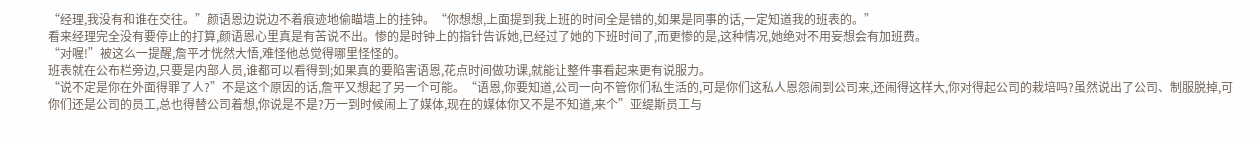“经理,我没有和谁在交往。”颜语恩边说边不着痕迹地偷瞄墙上的挂钟。“你想想,上面提到我上班的时间全是错的,如果是同事的话,一定知道我的班表的。”
看来经理完全没有要停止的打算,颜语恩心里真是有苦说不出。惨的是时钟上的指针告诉她,已经过了她的下班时间了,而更惨的是,这种情况,她绝对不用妄想会有加班费。
“对喔!”被这么一提醒,詹平才恍然大悟,难怪他总觉得哪里怪怪的。
班表就在公布栏旁边,只要是内部人员,谁都可以看得到;如果真的要陷害语恩,花点时间做功课,就能让整件事看起来更有说服力。
“说不定是你在外面得罪了人?”不是这个原因的话,詹平又想起了另一个可能。“语恩,你要知道,公司一向不管你们私生活的,可是你们这私人恩怨闹到公司来,还闹得这样大,你对得起公司的栽培吗?虽然说出了公司、制服脱掉,可你们还是公司的员工,总也得替公司着想,你说是不是?万一到时候闹上了媒体,现在的媒体你又不是不知道,来个”亚缇斯员工与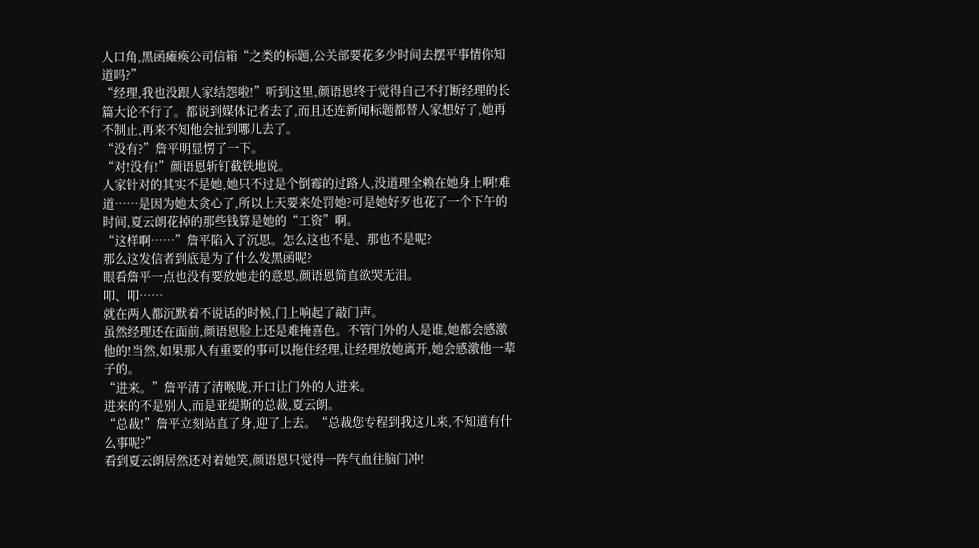人口角,黑函瘫痪公司信箱“之类的标题,公关部要花多少时间去摆平事情你知道吗?”
“经理,我也没跟人家结怨啦!”听到这里,颜语恩终于觉得自己不打断经理的长篇大论不行了。都说到媒体记者去了,而且还连新闻标题都替人家想好了,她再不制止,再来不知他会扯到哪儿去了。
“没有?”詹平明显愣了一下。
“对!没有!”颜语恩斩钉截铁地说。
人家针对的其实不是她,她只不过是个倒霉的过路人,没道理全赖在她身上啊!难道……是因为她太贪心了,所以上天要来处罚她?可是她好歹也花了一个下午的时间,夏云朗花掉的那些钱算是她的“工资”啊。
“这样啊……”詹平陷入了沉思。怎么这也不是、那也不是呢?
那么这发信者到底是为了什么发黑函呢?
眼看詹平一点也没有要放她走的意思,颜语恩简直欲哭无泪。
叩、叩……
就在两人都沉默着不说话的时候,门上响起了敲门声。
虽然经理还在面前,颜语恩脸上还是难掩喜色。不管门外的人是谁,她都会感激他的!当然,如果那人有重要的事可以拖住经理,让经理放她离开,她会感激他一辈子的。
“进来。”詹平清了清喉咙,开口让门外的人进来。
进来的不是别人,而是亚缇斯的总裁,夏云朗。
“总裁!”詹平立刻站直了身,迎了上去。“总裁您专程到我这儿来,不知道有什么事呢?”
看到夏云朗居然还对着她笑,颜语恩只觉得一阵气血往脑门冲!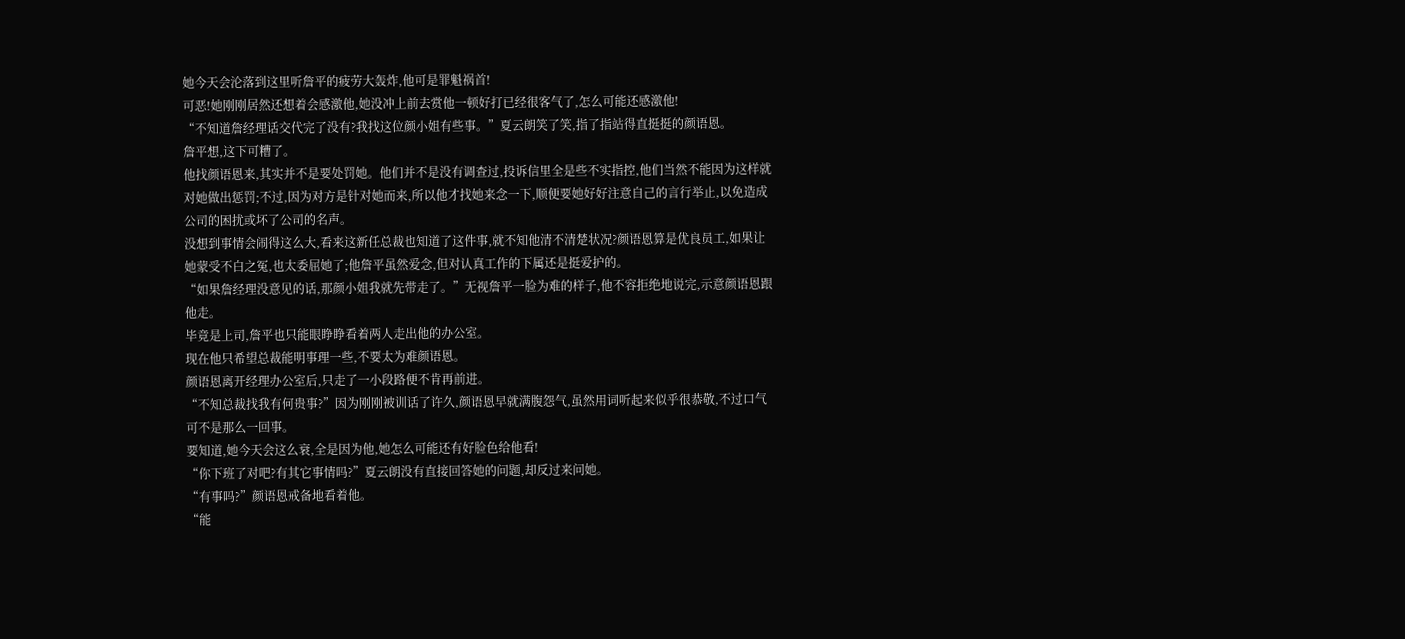她今天会沦落到这里听詹平的疲劳大轰炸,他可是罪魁祸首!
可恶!她刚刚居然还想着会感激他,她没冲上前去赏他一顿好打已经很客气了,怎么可能还感激他!
“不知道詹经理话交代完了没有?我找这位颜小姐有些事。”夏云朗笑了笑,指了指站得直挺挺的颜语恩。
詹平想,这下可糟了。
他找颜语恩来,其实并不是要处罚她。他们并不是没有调查过,投诉信里全是些不实指控,他们当然不能因为这样就对她做出惩罚;不过,因为对方是针对她而来,所以他才找她来念一下,顺便要她好好注意自己的言行举止,以免造成公司的困扰或坏了公司的名声。
没想到事情会闹得这么大,看来这新任总裁也知道了这件事,就不知他清不清楚状况?颜语恩算是优良员工,如果让她蒙受不白之冤,也太委屈她了;他詹平虽然爱念,但对认真工作的下属还是挺爱护的。
“如果詹经理没意见的话,那颜小姐我就先带走了。”无视詹平一脸为难的样子,他不容拒绝地说完,示意颜语恩跟他走。
毕竟是上司,詹平也只能眼睁睁看着两人走出他的办公室。
现在他只希望总裁能明事理一些,不要太为难颜语恩。
颜语恩离开经理办公室后,只走了一小段路便不肯再前进。
“不知总裁找我有何贵事?”因为刚刚被训话了许久,颜语恩早就满腹怨气,虽然用词听起来似乎很恭敬,不过口气可不是那么一回事。
要知道,她今天会这么衰,全是因为他,她怎么可能还有好脸色给他看!
“你下班了对吧?有其它事情吗?”夏云朗没有直接回答她的问题,却反过来问她。
“有事吗?”颜语恩戒备地看着他。
“能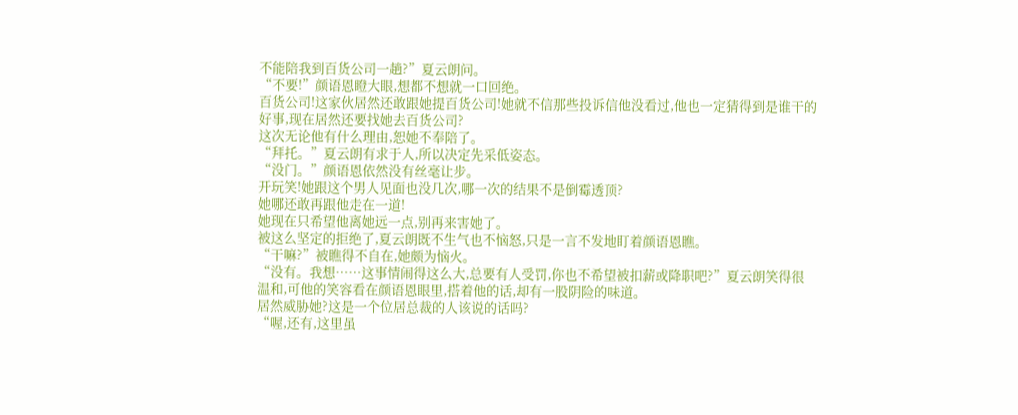不能陪我到百货公司一趟?”夏云朗问。
“不要!”颜语恩瞪大眼,想都不想就一口回绝。
百货公司!这家伙居然还敢跟她提百货公司!她就不信那些投诉信他没看过,他也一定猜得到是谁干的好事,现在居然还要找她去百货公司?
这次无论他有什么理由,恕她不奉陪了。
“拜托。”夏云朗有求于人,所以决定先采低姿态。
“没门。”颜语恩依然没有丝毫让步。
开玩笑!她跟这个男人见面也没几次,哪一次的结果不是倒霉透顶?
她哪还敢再跟他走在一道!
她现在只希望他离她远一点,别再来害她了。
被这么坚定的拒绝了,夏云朗既不生气也不恼怒,只是一言不发地盯着颜语恩瞧。
“干嘛?”被瞧得不自在,她颇为恼火。
“没有。我想……这事情闹得这么大,总要有人受罚,你也不希望被扣薪或降职吧?”夏云朗笑得很温和,可他的笑容看在颜语恩眼里,搭着他的话,却有一股阴险的味道。
居然威胁她?这是一个位居总裁的人该说的话吗?
“喔,还有,这里虽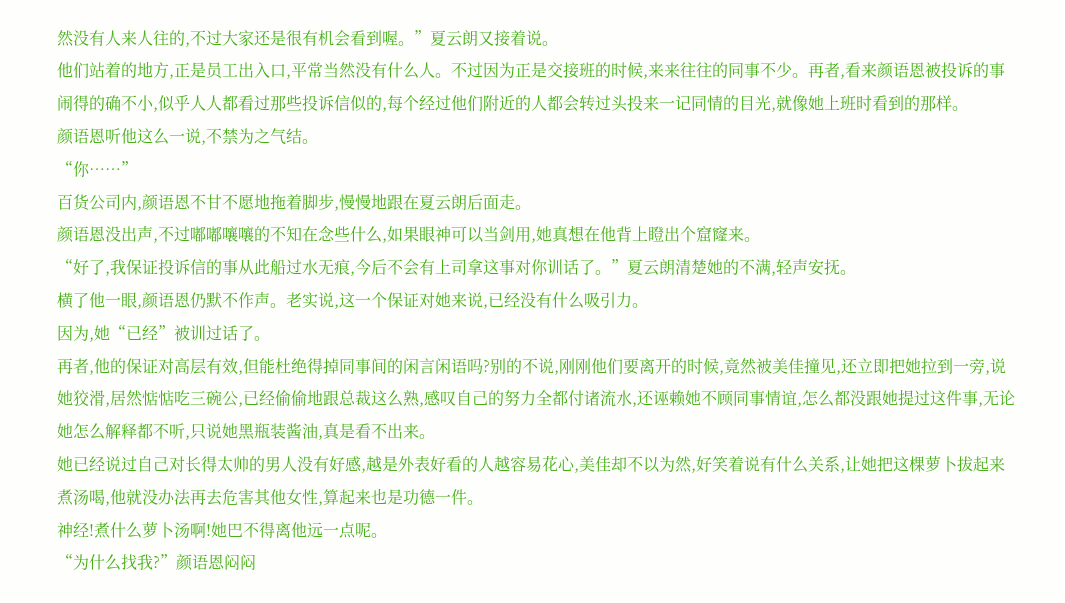然没有人来人往的,不过大家还是很有机会看到喔。”夏云朗又接着说。
他们站着的地方,正是员工出入口,平常当然没有什么人。不过因为正是交接班的时候,来来往往的同事不少。再者,看来颜语恩被投诉的事闹得的确不小,似乎人人都看过那些投诉信似的,每个经过他们附近的人都会转过头投来一记同情的目光,就像她上班时看到的那样。
颜语恩听他这么一说,不禁为之气结。
“你……”
百货公司内,颜语恩不甘不愿地拖着脚步,慢慢地跟在夏云朗后面走。
颜语恩没出声,不过嘟嘟嚷嚷的不知在念些什么,如果眼神可以当剑用,她真想在他背上瞪出个窟窿来。
“好了,我保证投诉信的事从此船过水无痕,今后不会有上司拿这事对你训话了。”夏云朗清楚她的不满,轻声安抚。
横了他一眼,颜语恩仍默不作声。老实说,这一个保证对她来说,已经没有什么吸引力。
因为,她“已经”被训过话了。
再者,他的保证对高层有效,但能杜绝得掉同事间的闲言闲语吗?别的不说,刚刚他们要离开的时候,竟然被美佳撞见,还立即把她拉到一旁,说她狡滑,居然惦惦吃三碗公,已经偷偷地跟总裁这么熟,感叹自己的努力全都付诸流水,还诬赖她不顾同事情谊,怎么都没跟她提过这件事,无论她怎么解释都不听,只说她黑瓶装酱油,真是看不出来。
她已经说过自己对长得太帅的男人没有好感,越是外表好看的人越容易花心,美佳却不以为然,好笑着说有什么关系,让她把这棵萝卜拔起来煮汤喝,他就没办法再去危害其他女性,算起来也是功德一件。
神经!煮什么萝卜汤啊!她巴不得离他远一点呢。
“为什么找我?”颜语恩闷闷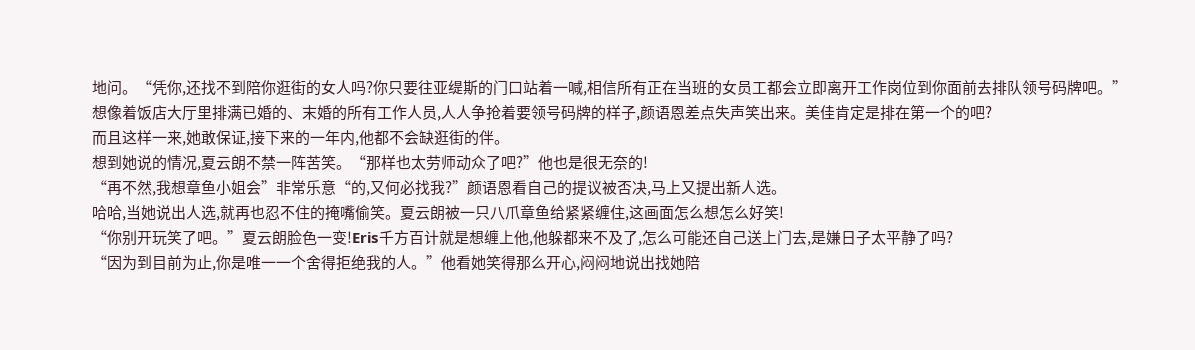地问。“凭你,还找不到陪你逛街的女人吗?你只要往亚缇斯的门口站着一喊,相信所有正在当班的女员工都会立即离开工作岗位到你面前去排队领号码牌吧。”
想像着饭店大厅里排满已婚的、末婚的所有工作人员,人人争抢着要领号码牌的样子,颜语恩差点失声笑出来。美佳肯定是排在第一个的吧?
而且这样一来,她敢保证,接下来的一年内,他都不会缺逛街的伴。
想到她说的情况,夏云朗不禁一阵苦笑。“那样也太劳师动众了吧?”他也是很无奈的!
“再不然,我想章鱼小姐会”非常乐意“的,又何必找我?”颜语恩看自己的提议被否决,马上又提出新人选。
哈哈,当她说出人选,就再也忍不住的掩嘴偷笑。夏云朗被一只八爪章鱼给紧紧缠住,这画面怎么想怎么好笑!
“你别开玩笑了吧。”夏云朗脸色一变!Eris千方百计就是想缠上他,他躲都来不及了,怎么可能还自己送上门去,是嫌日子太平静了吗?
“因为到目前为止,你是唯一一个舍得拒绝我的人。”他看她笑得那么开心,闷闷地说出找她陪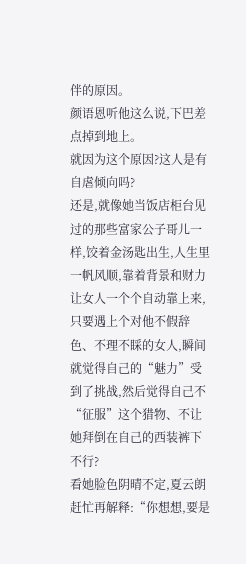伴的原因。
颜语恩听他这么说,下巴差点掉到地上。
就因为这个原因?这人是有自虐倾向吗?
还是,就像她当饭店柜台见过的那些富家公子哥儿一样,饺着金汤匙出生,人生里一帆风顺,靠着背景和财力让女人一个个自动靠上来,只要遇上个对他不假辞色、不理不睬的女人,瞬间就觉得自己的“魅力”受到了挑战,然后觉得自己不“征服”这个猎物、不让她拜倒在自己的西装裤下不行?
看她脸色阴晴不定,夏云朗赶忙再解释:“你想想,要是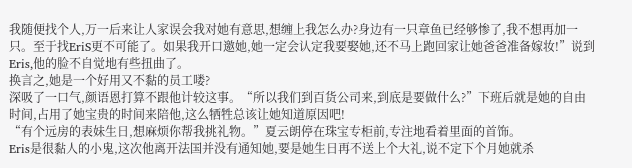我随便找个人,万一后来让人家误会我对她有意思,想缠上我怎么办?身边有一只章鱼已经够惨了,我不想再加一只。至于找EriS更不可能了。如果我开口邀她,她一定会认定我要娶她,还不马上跑回家让她爸爸准备嫁妆!”说到Eris,他的脸不自觉地有些扭曲了。
换言之,她是一个好用又不黏的员工喽?
深吸了一口气,颜语恩打算不跟他计较这事。“所以我们到百货公司来,到底是要做什么?”下班后就是她的自由时间,占用了她宝贵的时间来陪他,这么牺牲总该让她知道原因吧!
“有个远房的表妹生日,想麻烦你帮我挑礼物。”夏云朗停在珠宝专柜前,专注地看着里面的首饰。
Eris是很黏人的小鬼,这次他离开法国并没有通知她,要是她生日再不送上个大礼,说不定下个月她就杀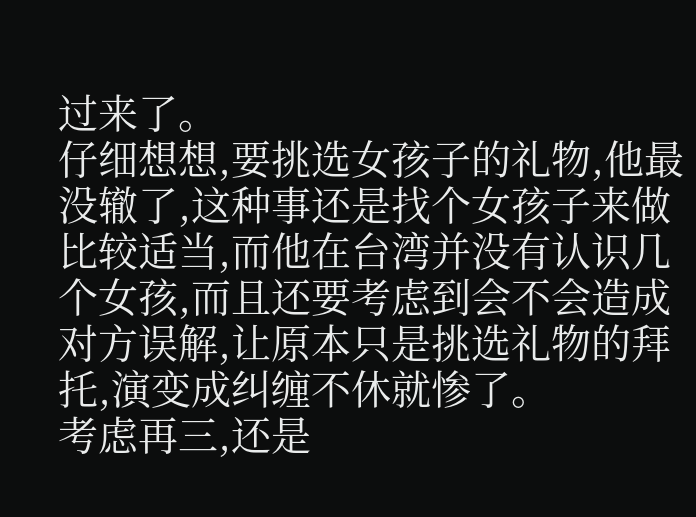过来了。
仔细想想,要挑选女孩子的礼物,他最没辙了,这种事还是找个女孩子来做比较适当,而他在台湾并没有认识几个女孩,而且还要考虑到会不会造成对方误解,让原本只是挑选礼物的拜托,演变成纠缠不休就惨了。
考虑再三,还是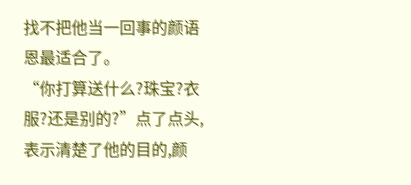找不把他当一回事的颜语恩最适合了。
“你打算送什么?珠宝?衣服?还是别的?”点了点头,表示清楚了他的目的,颜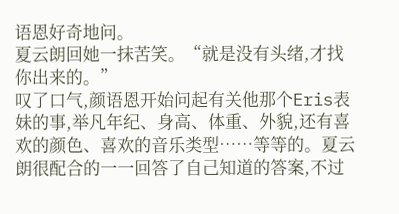语恩好奇地问。
夏云朗回她一抹苦笑。“就是没有头绪,才找你出来的。”
叹了口气,颜语恩开始问起有关他那个Eris表妹的事,举凡年纪、身高、体重、外貌,还有喜欢的颜色、喜欢的音乐类型……等等的。夏云朗很配合的一一回答了自己知道的答案,不过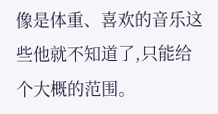像是体重、喜欢的音乐这些他就不知道了,只能给个大概的范围。